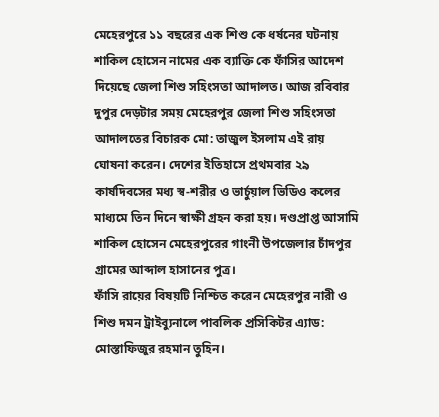মেহেরপুরে ১১ বছরের এক শিশু কে ধর্ষনের ঘটনায় শাকিল হোসেন নামের এক ব্যাক্তি কে ফাঁসির আদেশ দিয়েছে জেলা শিশু সহিংসতা আদালত। আজ রবিবার দুপুর দেড়টার সময় মেহেরপুর জেলা শিশু সহিংসতা আদালতের বিচারক মো: তাজুল ইসলাম এই রায় ঘোষনা করেন। দেশের ইতিহাসে প্রথমবার ২৯ কার্ষদিবসের মধ্য স্ব-শরীর ও ভার্চুয়াল ভিডিও কলের মাধ্যমে তিন দিনে স্বাক্ষী গ্রহন করা হয়। দণ্ডপ্রাপ্ত আসামি শাকিল হোসেন মেহেরপুরের গাংনী উপজেলার চাঁদপুর গ্রামের আব্দাল হাসানের পুত্র।
ফাঁসি রায়ের বিষয়টি নিশ্চিত করেন মেহেরপুর নারী ও শিশু দমন ট্রাইব্যুনালে পাবলিক প্রসিকিটর এ্যাড: মোস্তাফিজুর রহমান তুহিন।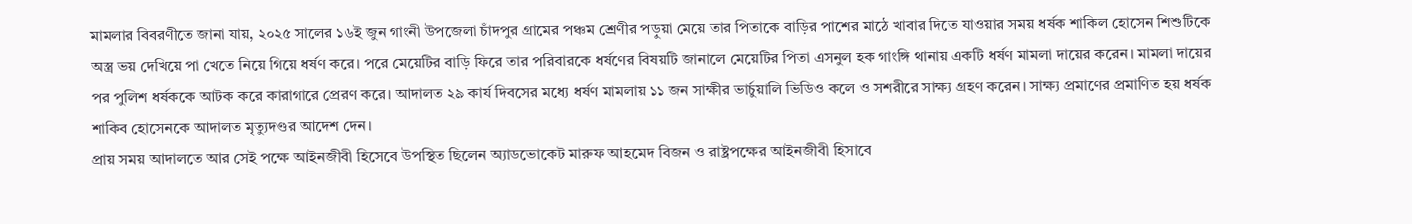মামলার বিবরণীতে জানা যায়, ২০২৫ সালের ১৬ই জুন গাংনী উপজেলা চাঁদপুর গ্রামের পঞ্চম শ্রেণীর পড়ুয়া মেয়ে তার পিতাকে বাড়ির পাশের মাঠে খাবার দিতে যাওয়ার সময় ধর্ষক শাকিল হোসেন শিশুটিকে অস্ত্র ভয় দেখিয়ে পা খেতে নিয়ে গিয়ে ধর্ষণ করে। পরে মেয়েটির বাড়ি ফিরে তার পরিবারকে ধর্ষণের বিষয়টি জানালে মেয়েটির পিতা এসনুল হক গাংঙ্গি থানায় একটি ধর্ষণ মামলা দায়ের করেন। মামলা দায়ের পর পুলিশ ধর্ষককে আটক করে কারাগারে প্রেরণ করে। আদালত ২৯ কার্য দিবসের মধ্যে ধর্ষণ মামলায় ১১ জন সাক্ষীর ভার্চুয়ালি ভিডিও কলে ও সশরীরে সাক্ষ্য গ্রহণ করেন। সাক্ষ্য প্রমাণের প্রমাণিত হয় ধর্ষক শাকিব হোসেনকে আদালত মৃত্যুদণ্ডর আদেশ দেন।
প্রায় সময় আদালতে আর সেই পক্ষে আইনজীবী হিসেবে উপস্থিত ছিলেন অ্যাডভোকেট মারুফ আহমেদ বিজন ও রাষ্ট্রপক্ষের আইনজীবী হিসাবে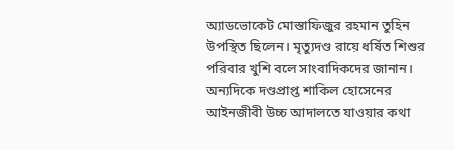অ্যাডভোকেট মোস্তাফিজুর রহমান তুহিন উপস্থিত ছিলেন। মৃত্যুদণ্ড রায়ে ধর্ষিত শিশুর পরিবার খুশি বলে সাংবাদিকদের জানান। অন্যদিকে দণ্ডপ্রাপ্ত শাকিল হোসেনের আইনজীবী উচ্চ আদালতে যাওয়ার কথা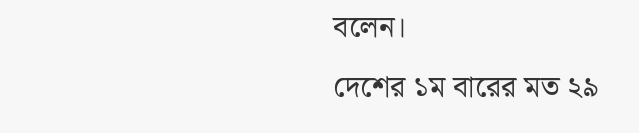বলেন।
দেশের ১ম বারের মত ২৯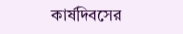কার্ষদিবসের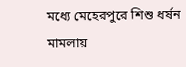মধ্যে মেহেরপুরে শিশু ধর্ষন মামলায়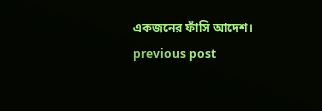একজনের ফাঁসি আদেশ।
previous post